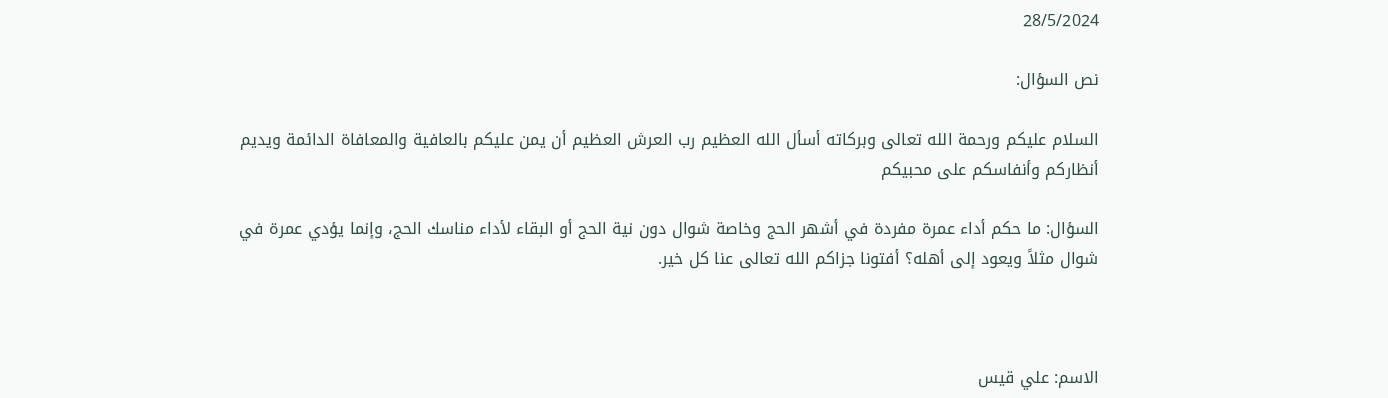28/5/2024

نص السؤال:

السلام عليكم ورحمة الله تعالى وبركاته أسأل الله العظيم رب العرش العظيم أن يمن عليكم بالعافية والمعافاة الدائمة ويديم أنظاركم وأنفاسكم على محبيكم

السؤال: ما حكم أداء عمرة مفردة في أشهر الحج وخاصة شوال دون نية الحج أو البقاء لأداء مناسك الحج، وإنما يؤدي عمرة في شوال مثلاً ويعود إلى أهله؟ أفتونا جزاكم الله تعالى عنا كل خير.



الاسم: علي قيس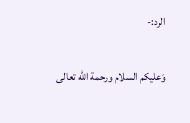الرد:-

وَعليكم السلام ورحمة الله تعالى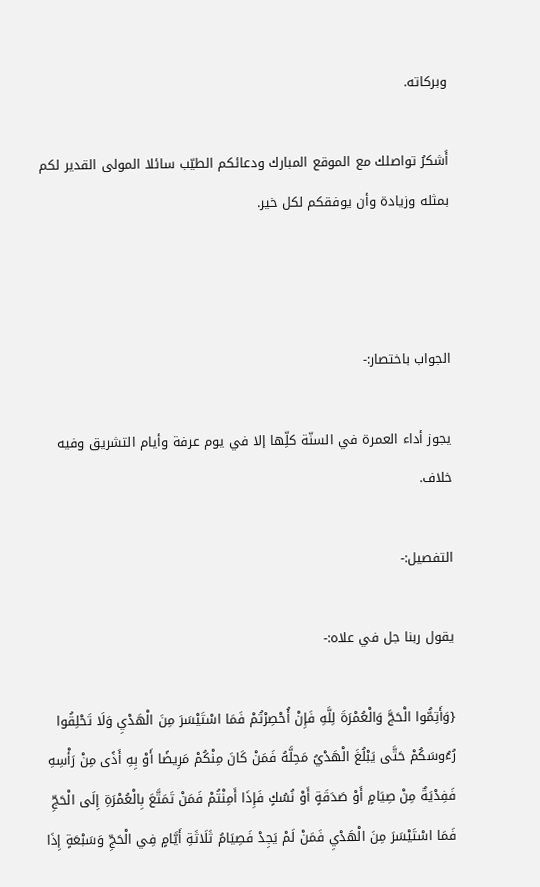وبركاته.

أَشكرُ تواصلك مع الموقع المبارك ودعائكم الطيّب سائلا المولى القدير لكم بمثله وزيادة وأن يوفقكم لكل خير.



الجواب باختصار:-

يجوز أداء العمرة في السنّة كلِّها إلا في يوم عرفة وأيام التشريق وفيه خلاف.

التفصيل:-

يقول ربنا جل في علاه:-

{وَأَتِمُّوا الْحَجَّ وَالْعُمْرَةَ لِلَّهِ فَإِنْ أُحْصِرْتُمْ فَمَا اسْتَيْسَرَ مِنَ الْهَدْيِ وَلَا تَحْلِقُوا رُءُوسَكُمْ حَتَّى يَبْلُغَ الْهَدْيُ مَحِلَّهُ فَمَنْ كَانَ مِنْكُمْ مَرِيضًا أَوْ بِهِ أَذًى مِنْ رَأْسِهِ فَفِدْيَةٌ مِنْ صِيَامٍ أَوْ صَدَقَةٍ أَوْ نُسُكٍ فَإِذَا أَمِنْتُمْ فَمَنْ تَمَتَّعَ بِالْعُمْرَةِ إِلَى الْحَجِّ فَمَا اسْتَيْسَرَ مِنَ الْهَدْيِ فَمَنْ لَمْ يَجِدْ فَصِيَامُ ثَلَاثَةِ أَيَّامٍ فِي الْحَجِّ وَسَبْعَةٍ إِذَا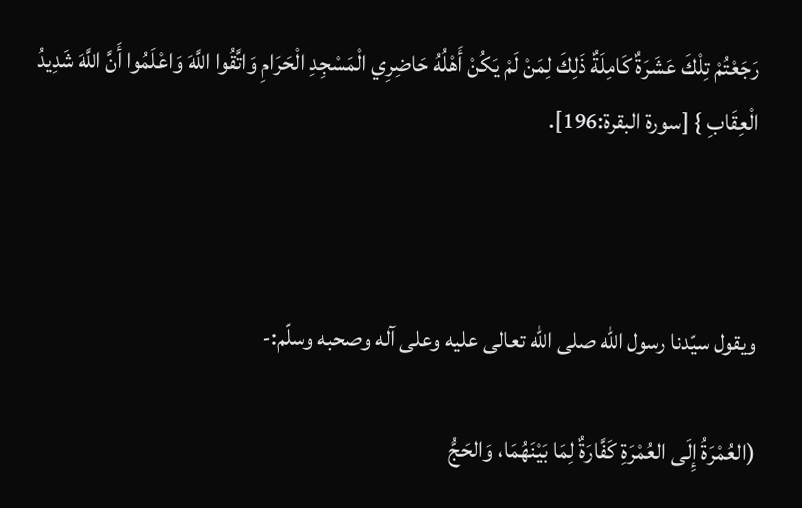رَجَعْتُمْ تِلْكَ عَشَرَةٌ كَامِلَةٌ ذَلِكَ لِمَنْ لَمْ يَكُنْ أَهْلُهُ حَاضِرِي الْمَسْجِدِ الْحَرَامِ وَاتَّقُوا اللَّهَ وَاعْلَمُوا أَنَّ اللَّهَ شَدِيدُ الْعِقَابِ } [سورة البقرة:196].



ويقول سيّدنا رسول الله صلى الله تعالى عليه وعلى آله وصحبه وسلّم:-

(العُمْرَةُ إِلَى العُمْرَةِ كَفَّارَةٌ لِمَا بَيْنَهُمَا، وَالحَجُّ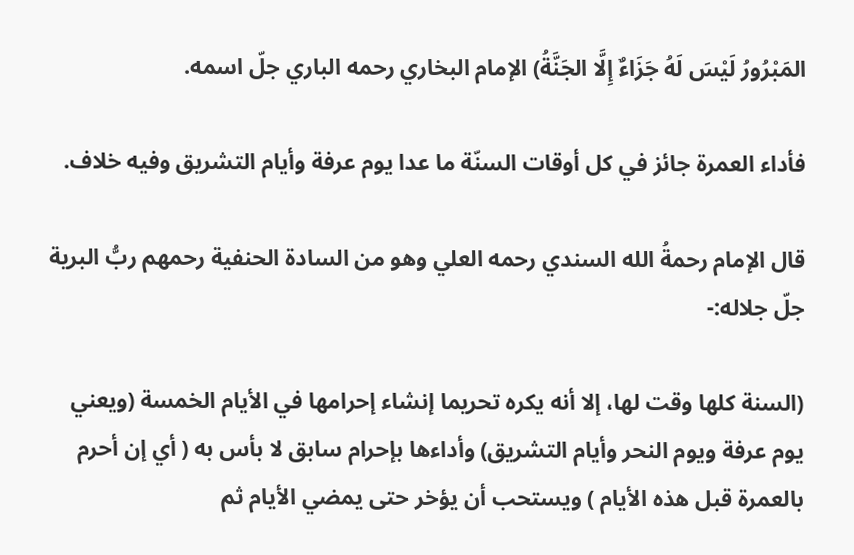المَبْرُورُ لَيْسَ لَهُ جَزَاءٌ إِلَّا الجَنَّةُ) الإمام البخاري رحمه الباري جلّ اسمه.

فأداء العمرة جائز في كل أوقات السنّة ما عدا يوم عرفة وأيام التشريق وفيه خلاف.

قال الإمام رحمةُ الله السندي رحمه العلي وهو من السادة الحنفية رحمهم ربُّ البرية جلّ جلاله:-

(السنة كلها وقت لها، إلا أنه يكره تحريما إنشاء إحرامها في الأيام الخمسة (ويعني يوم عرفة ويوم النحر وأيام التشريق) وأداءها بإحرام سابق لا بأس به ( أي إن أحرم بالعمرة قبل هذه الأيام ) ويستحب أن يؤخر حتى يمضي الأيام ثم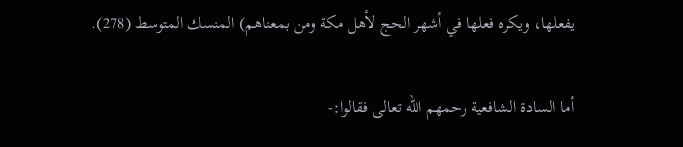يفعلها، ويكره فعلها في أشهر الحج لأهل مكة ومن بمعناهم) المنسك المتوسط (278).

أما السادة الشافعية رحمهم الله تعالى فقالوا:-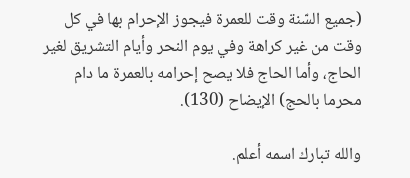(جميع السّنة وقت للعمرة فيجوز الإحرام بها في كل وقت من غير كراهة وفي يوم النحر وأيام التشريق لغير الحاج، وأما الحاج فلا يصح إحرامه بالعمرة ما دام محرما بالحج) الإيضاح (130).

والله تبارك اسمه أعلم.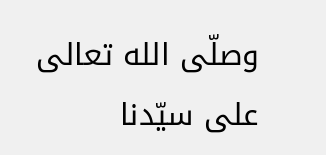وصلّى الله تعالى على سيّدنا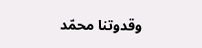وقدوتنا محمّد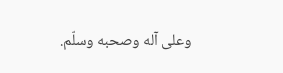وعلى آله وصحبه وسلّم.